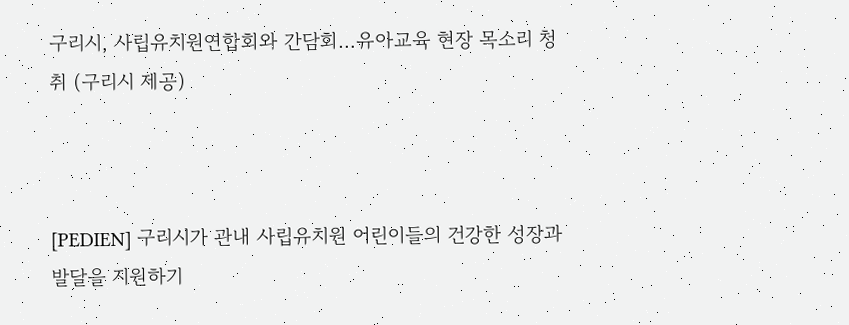구리시, 사립유치원연합회와 간담회…유아교육 현장 목소리 청취 (구리시 제공)



[PEDIEN] 구리시가 관내 사립유치원 어린이들의 건강한 성장과 발달을 지원하기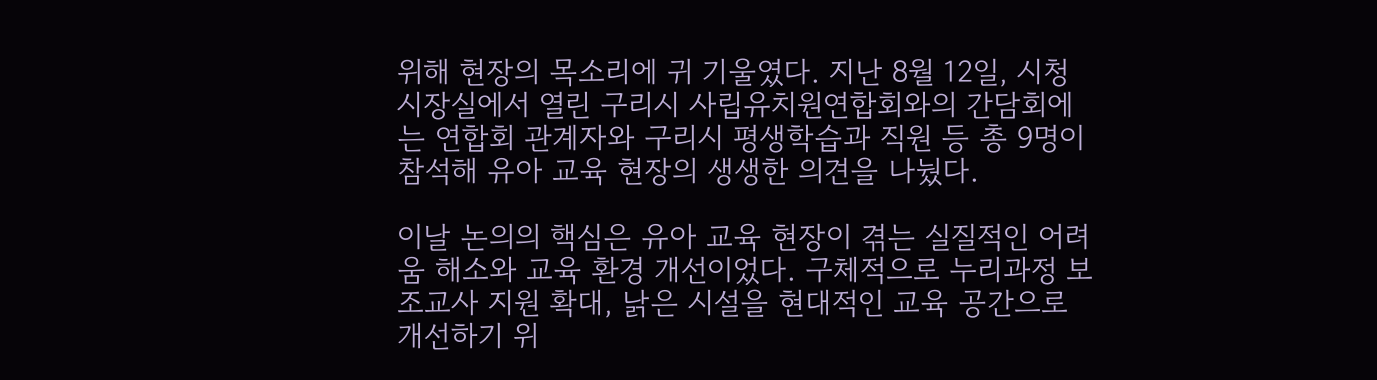위해 현장의 목소리에 귀 기울였다. 지난 8월 12일, 시청 시장실에서 열린 구리시 사립유치원연합회와의 간담회에는 연합회 관계자와 구리시 평생학습과 직원 등 총 9명이 참석해 유아 교육 현장의 생생한 의견을 나눴다.

이날 논의의 핵심은 유아 교육 현장이 겪는 실질적인 어려움 해소와 교육 환경 개선이었다. 구체적으로 누리과정 보조교사 지원 확대, 낡은 시설을 현대적인 교육 공간으로 개선하기 위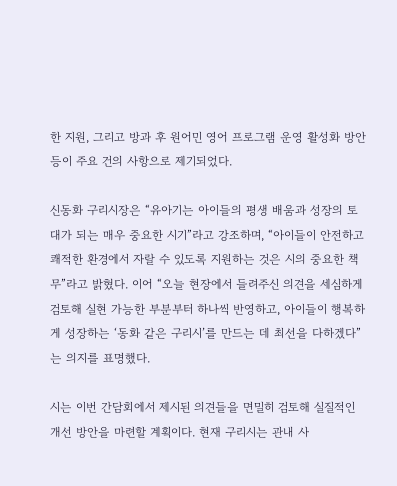한 지원, 그리고 방과 후 원어민 영어 프로그램 운영 활성화 방안 등이 주요 건의 사항으로 제기되었다.

신동화 구리시장은 “유아기는 아이들의 평생 배움과 성장의 토대가 되는 매우 중요한 시기”라고 강조하며, “아이들이 안전하고 쾌적한 환경에서 자랄 수 있도록 지원하는 것은 시의 중요한 책무”라고 밝혔다. 이어 “오늘 현장에서 들려주신 의견을 세심하게 검토해 실현 가능한 부분부터 하나씩 반영하고, 아이들이 행복하게 성장하는 ‘동화 같은 구리시’를 만드는 데 최선을 다하겠다”는 의지를 표명했다.

시는 이번 간담회에서 제시된 의견들을 면밀히 검토해 실질적인 개선 방안을 마련할 계획이다. 현재 구리시는 관내 사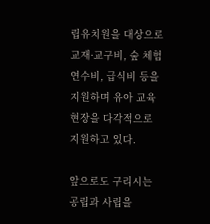립유치원을 대상으로 교재·교구비, 숲 체험 연수비, 급식비 등을 지원하며 유아 교육 현장을 다각적으로 지원하고 있다.

앞으로도 구리시는 공립과 사립을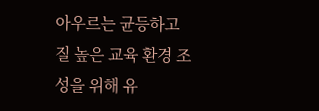아우르는 균등하고 질 높은 교육 환경 조성을 위해 유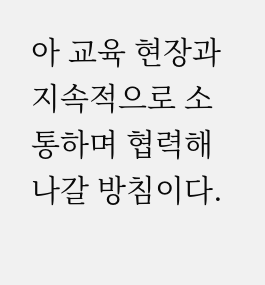아 교육 현장과 지속적으로 소통하며 협력해 나갈 방침이다.